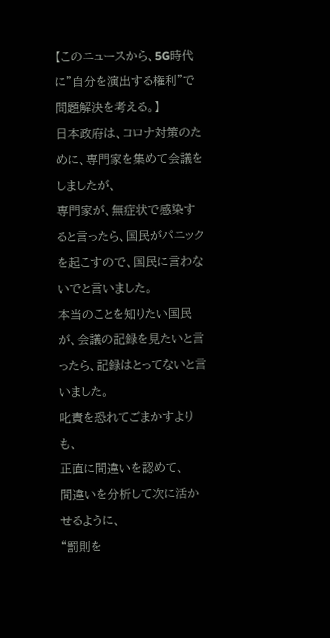【このニュースから、5G時代に”自分を演出する権利”で問題解決を考える。】
日本政府は、コロナ対策のために、専門家を集めて会議をしましたが、
専門家が、無症状で感染すると言ったら、国民がパニックを起こすので、国民に言わないでと言いました。
本当のことを知りたい国民が、会議の記録を見たいと言ったら、記録はとってないと言いました。
叱責を恐れてごまかすよりも、
正直に間違いを認めて、
間違いを分析して次に活かせるように、
“罰則を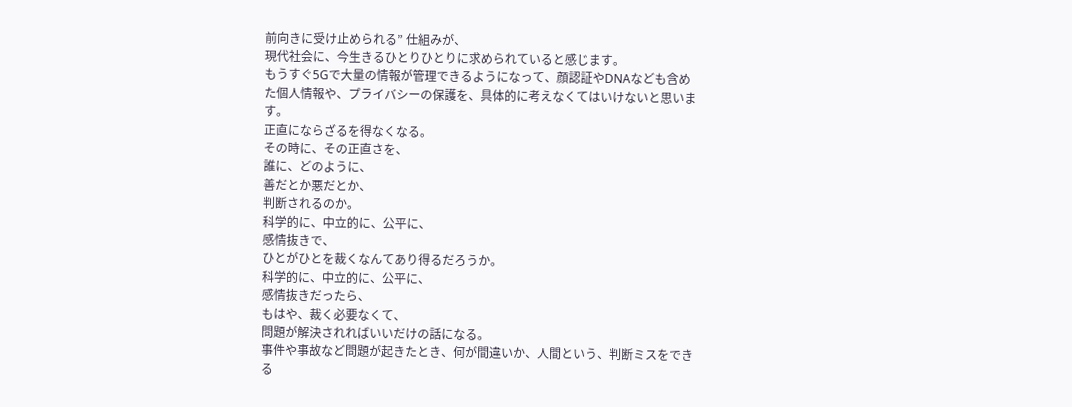前向きに受け止められる” 仕組みが、
現代社会に、今生きるひとりひとりに求められていると感じます。
もうすぐ5Gで大量の情報が管理できるようになって、顔認証やDNAなども含めた個人情報や、プライバシーの保護を、具体的に考えなくてはいけないと思います。
正直にならざるを得なくなる。
その時に、その正直さを、
誰に、どのように、
善だとか悪だとか、
判断されるのか。
科学的に、中立的に、公平に、
感情抜きで、
ひとがひとを裁くなんてあり得るだろうか。
科学的に、中立的に、公平に、
感情抜きだったら、
もはや、裁く必要なくて、
問題が解決されればいいだけの話になる。
事件や事故など問題が起きたとき、何が間違いか、人間という、判断ミスをできる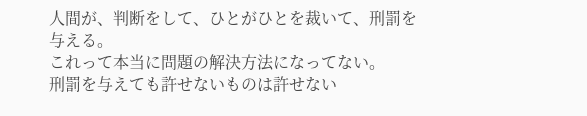人間が、判断をして、ひとがひとを裁いて、刑罰を与える。
これって本当に問題の解決方法になってない。
刑罰を与えても許せないものは許せない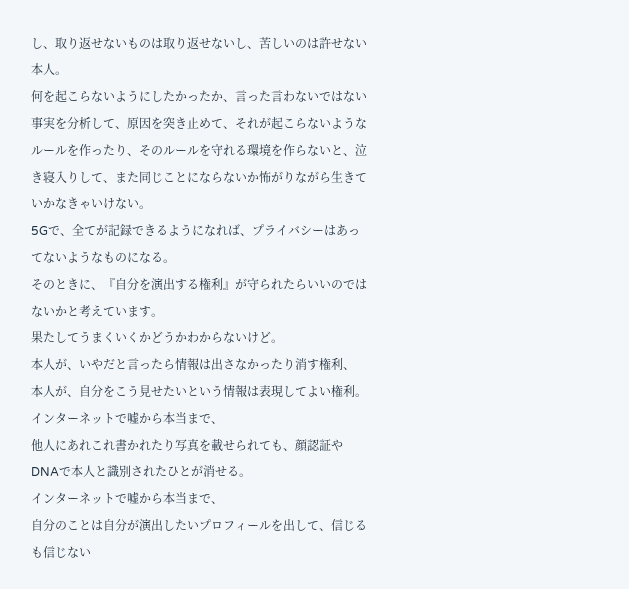し、取り返せないものは取り返せないし、苦しいのは許せない本人。
何を起こらないようにしたかったか、言った言わないではない事実を分析して、原因を突き止めて、それが起こらないようなルールを作ったり、そのルールを守れる環境を作らないと、泣き寝入りして、また同じことにならないか怖がりながら生きていかなきゃいけない。
5Gで、全てが記録できるようになれば、プライバシーはあってないようなものになる。
そのときに、『自分を演出する権利』が守られたらいいのではないかと考えています。
果たしてうまくいくかどうかわからないけど。
本人が、いやだと言ったら情報は出さなかったり消す権利、
本人が、自分をこう見せたいという情報は表現してよい権利。
インターネットで嘘から本当まで、
他人にあれこれ書かれたり写真を載せられても、顔認証やDNAで本人と識別されたひとが消せる。
インターネットで嘘から本当まで、
自分のことは自分が演出したいプロフィールを出して、信じるも信じない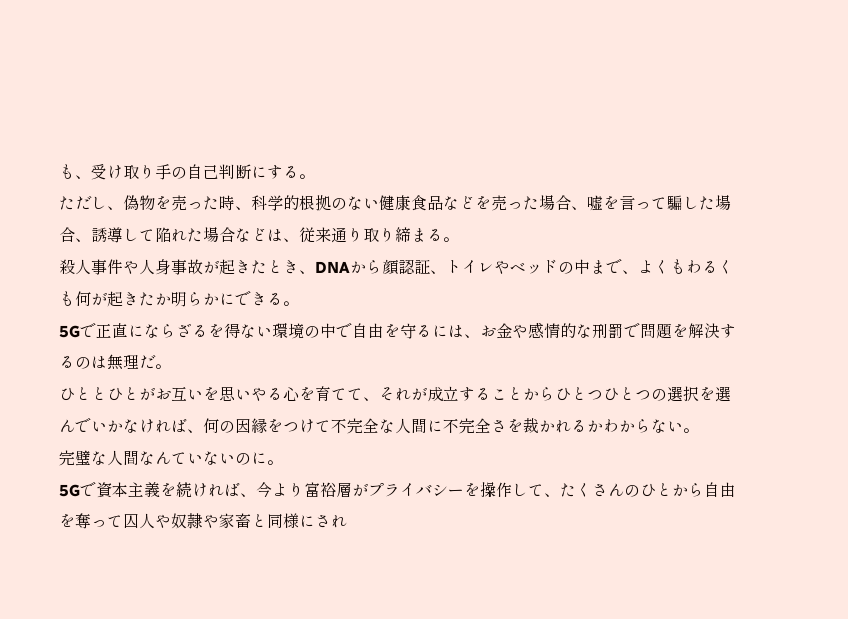も、受け取り手の自己判断にする。
ただし、偽物を売った時、科学的根拠のない健康食品などを売った場合、嘘を言って騙した場合、誘導して陥れた場合などは、従来通り取り締まる。
殺人事件や人身事故が起きたとき、DNAから顔認証、トイレやベッドの中まで、よくもわるくも何が起きたか明らかにできる。
5Gで正直にならざるを得ない環境の中で自由を守るには、お金や感情的な刑罰で問題を解決するのは無理だ。
ひととひとがお互いを思いやる心を育てて、それが成立することからひとつひとつの選択を選んでいかなければ、何の因縁をつけて不完全な人間に不完全さを裁かれるかわからない。
完璧な人間なんていないのに。
5Gで資本主義を続ければ、今より富裕層がプライバシーを操作して、たくさんのひとから自由を奪って囚人や奴隷や家畜と同様にされ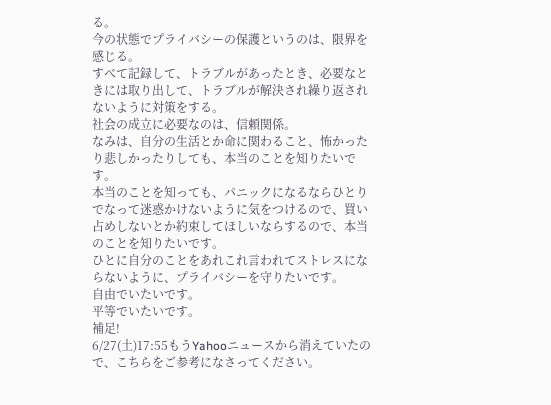る。
今の状態でプライバシーの保護というのは、限界を感じる。
すべて記録して、トラブルがあったとき、必要なときには取り出して、トラブルが解決され繰り返されないように対策をする。
社会の成立に必要なのは、信頼関係。
なみは、自分の生活とか命に関わること、怖かったり悲しかったりしても、本当のことを知りたいです。
本当のことを知っても、パニックになるならひとりでなって迷惑かけないように気をつけるので、買い占めしないとか約束してほしいならするので、本当のことを知りたいです。
ひとに自分のことをあれこれ言われてストレスにならないように、プライバシーを守りたいです。
自由でいたいです。
平等でいたいです。
補足!
6/27(土)17:55もうYahooニュースから消えていたので、こちらをご参考になさってください。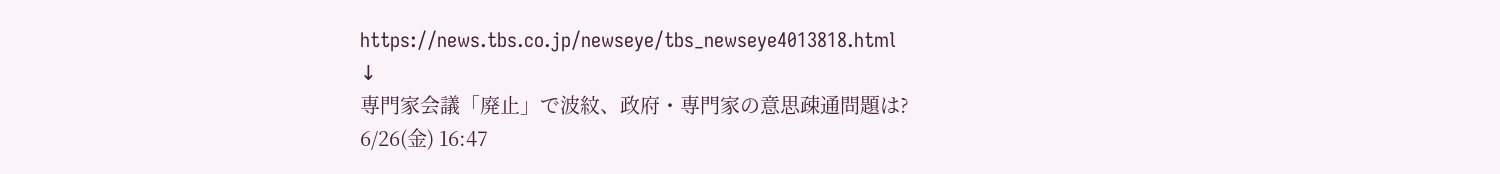https://news.tbs.co.jp/newseye/tbs_newseye4013818.html
↓
専門家会議「廃止」で波紋、政府・専門家の意思疎通問題は?
6/26(金) 16:47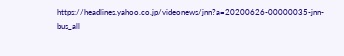https://headlines.yahoo.co.jp/videonews/jnn?a=20200626-00000035-jnn-bus_all